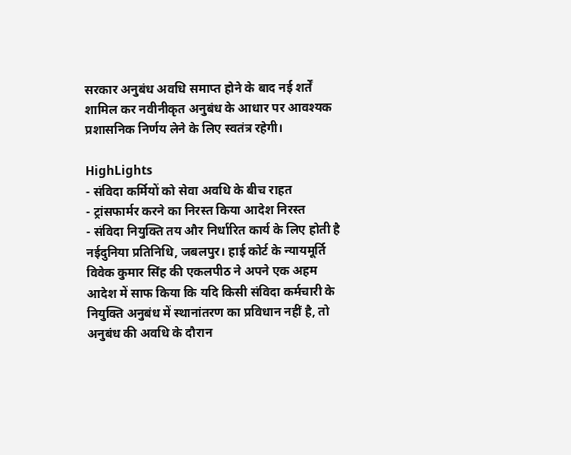सरकार अनुबंध अवधि समाप्त होने के बाद नई शर्तें शामिल कर नवीनीकृत अनुबंध के आधार पर आवश्यक प्रशासनिक निर्णय लेने के लिए स्वतंत्र रहेगी।

HighLights
- संविदा कर्मियों को सेवा अवधि के बीच राहत
- ट्रांसफार्मर करने का निरस्त किया आदेश निरस्त
- संविदा नियुक्ति तय और निर्धारित कार्य के लिए होती है
नईदुनिया प्रतिनिधि, जबलपुर। हाई कोर्ट के न्यायमूर्ति विवेक कुमार सिंह की एकलपीठ ने अपने एक अहम आदेश में साफ किया कि यदि किसी संविदा कर्मचारी के नियुक्ति अनुबंध में स्थानांतरण का प्रविधान नहीं है, तो अनुबंध की अवधि के दौरान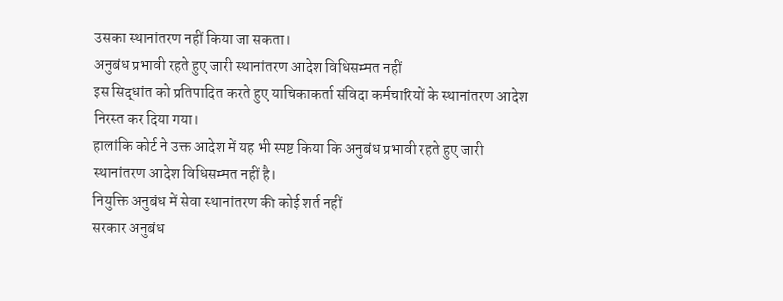उसका स्थानांतरण नहीं किया जा सकता।
अनुबंध प्रभावी रहते हुए जारी स्थानांतरण आदेश विधिसम्मत नहीं
इस सिद्धांत को प्रतिपादित करते हुए याचिकाकर्ता संविदा कर्मचारियों के स्थानांतरण आदेश निरस्त कर दिया गया।
हालांकि कोर्ट ने उक्त आदेश में यह भी स्पष्ट किया कि अनुबंध प्रभावी रहते हुए जारी स्थानांतरण आदेश विधिसम्मत नहीं है।
नियुक्ति अनुबंध में सेवा स्थानांतरण की कोई शर्त नहीं
सरकार अनुबंध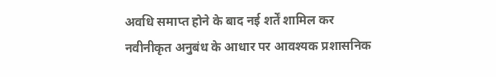अवधि समाप्त होने के बाद नई शर्तें शामिल कर नवीनीकृत अनुबंध के आधार पर आवश्यक प्रशासनिक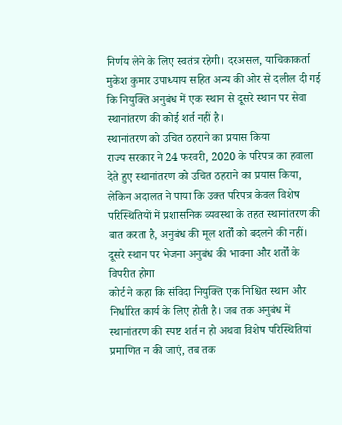निर्णय लेने के लिए स्वतंत्र रहेगी। दरअसल, याचिकाकर्ता मुकेश कुमार उपाध्याय सहित अन्य की ओर से दलील दी गई कि नियुक्ति अनुबंध में एक स्थान से दूसरे स्थान पर सेवा स्थानांतरण की कोई शर्त नहीं है।
स्थानांतरण को उचित ठहराने का प्रयास किया
राज्य सरकार ने 24 फरवरी, 2020 के परिपत्र का हवाला देते हुए स्थानांतरण को उचित ठहराने का प्रयास किया, लेकिन अदालत ने पाया कि उक्त परिपत्र केवल विशेष परिस्थितियों में प्रशासनिक व्यवस्था के तहत स्थानांतरण की बात करता है, अनुबंध की मूल शर्तों को बदलने की नहीं।
दूसरे स्थान पर भेजना अनुबंध की भावना और शर्तों के विपरीत होगा
कोर्ट ने कहा कि संविदा नियुक्ति एक निश्चित स्थान और निर्धारित कार्य के लिए होती है। जब तक अनुबंध में स्थानांतरण की स्पष्ट शर्त न हो अथवा विशेष परिस्थितियां प्रमाणित न की जाएं, तब तक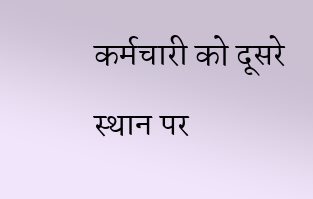कर्मचारी को दूसरे स्थान पर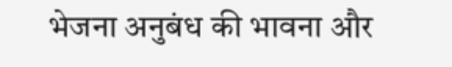भेजना अनुबंध की भावना और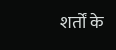शर्तों के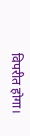विपरीत होगा।